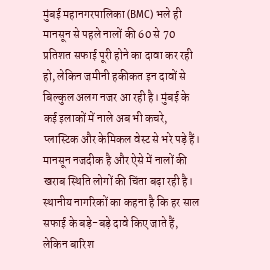मुंबई महानगरपालिका (BMC) भले ही मानसून से पहले नालों की 60 से 70 प्रतिशत सफाई पूरी होने का दावा कर रही हो, लेकिन जमीनी हकीकत इन दावों से बिल्कुल अलग नजर आ रही है। मुंबई के कई इलाकों में नाले अब भी कचरे, प्लास्टिक और केमिकल वेस्ट से भरे पड़े हैं।
मानसून नजदीक है और ऐसे में नालों की खराब स्थिति लोगों की चिंता बढ़ा रही है। स्थानीय नागरिकों का कहना है कि हर साल सफाई के बड़े-बड़े दावे किए जाते हैं, लेकिन बारिश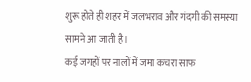शुरू होते ही शहर में जलभराव और गंदगी की समस्या सामने आ जाती है।
कई जगहों पर नालों में जमा कचरा साफ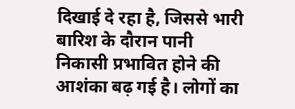दिखाई दे रहा है, जिससे भारी बारिश के दौरान पानी निकासी प्रभावित होने की आशंका बढ़ गई है। लोगों का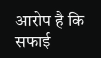आरोप है कि सफाई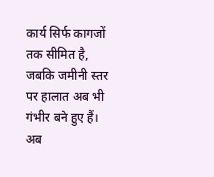कार्य सिर्फ कागजों तक सीमित है, जबकि जमीनी स्तर पर हालात अब भी गंभीर बने हुए हैं।
अब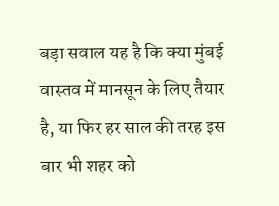बड़ा सवाल यह है कि क्या मुंबई वास्तव में मानसून के लिए तैयार है, या फिर हर साल की तरह इस बार भी शहर को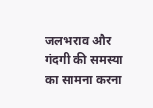जलभराव और गंदगी की समस्या का सामना करना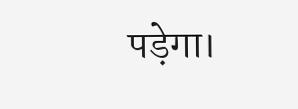पड़ेगा।